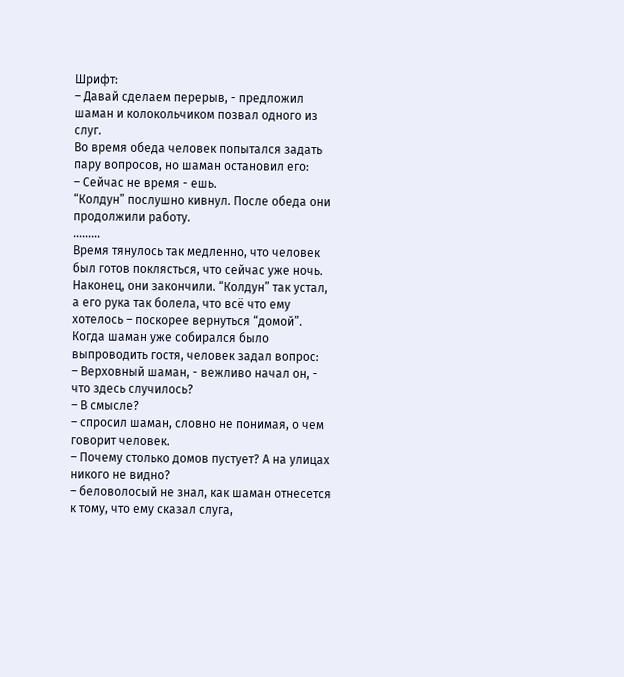Шрифт:
– Давай сделаем перерыв, - предложил шаман и колокольчиком позвал одного из слуг.
Во время обеда человек попытался задать пару вопросов, но шаман остановил его:
– Сейчас не время - ешь.
“Колдун” послушно кивнул. После обеда они продолжили работу.
………
Время тянулось так медленно, что человек был готов поклясться, что сейчас уже ночь. Наконец, они закончили. “Колдун” так устал, а его рука так болела, что всё что ему хотелось – поскорее вернуться “домой”. Когда шаман уже собирался было выпроводить гостя, человек задал вопрос:
– Верховный шаман, - вежливо начал он, - что здесь случилось?
– В смысле?
– спросил шаман, словно не понимая, о чем говорит человек.
– Почему столько домов пустует? А на улицах никого не видно?
– беловолосый не знал, как шаман отнесется к тому, что ему сказал слуга,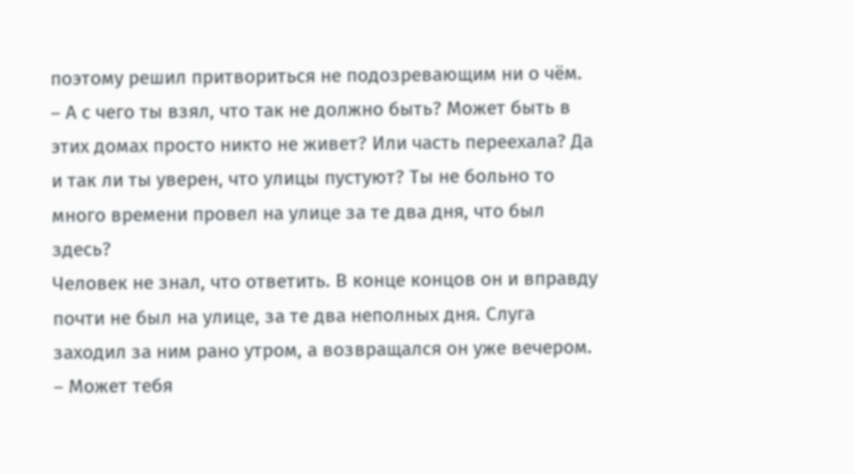поэтому решил притвориться не подозревающим ни о чём.
– А с чего ты взял, что так не должно быть? Может быть в этих домах просто никто не живет? Или часть переехала? Да и так ли ты уверен, что улицы пустуют? Ты не больно то много времени провел на улице за те два дня, что был здесь?
Человек не знал, что ответить. В конце концов он и вправду почти не был на улице, за те два неполных дня. Слуга заходил за ним рано утром, а возвращался он уже вечером.
– Может тебя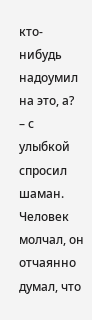кто-нибудь надоумил на это, а?
– с улыбкой спросил шаман.
Человек молчал, он отчаянно думал, что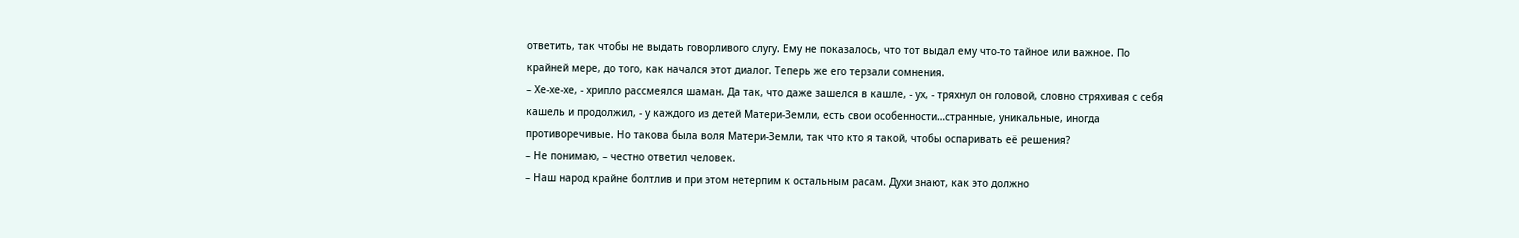ответить, так чтобы не выдать говорливого слугу. Ему не показалось, что тот выдал ему что-то тайное или важное. По крайней мере, до того, как начался этот диалог. Теперь же его терзали сомнения.
– Хе-хе-хе, - хрипло рассмеялся шаман. Да так, что даже зашелся в кашле, - ух, - тряхнул он головой, словно стряхивая с себя кашель и продолжил, - у каждого из детей Матери-Земли, есть свои особенности…странные, уникальные, иногда противоречивые. Но такова была воля Матери-Земли, так что кто я такой, чтобы оспаривать её решения?
– Не понимаю, – честно ответил человек.
– Наш народ крайне болтлив и при этом нетерпим к остальным расам. Духи знают, как это должно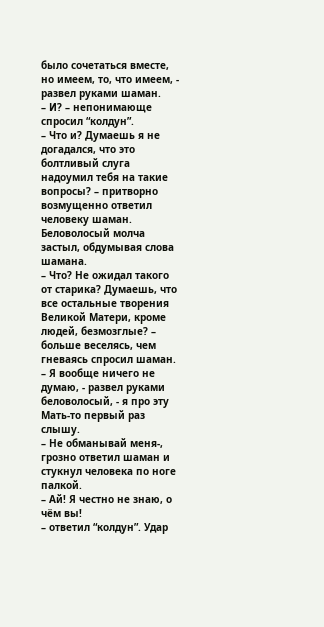было сочетаться вместе, но имеем, то, что имеем, - развел руками шаман.
– И? – непонимающе спросил “колдун”.
– Что и? Думаешь я не догадался, что это болтливый слуга надоумил тебя на такие вопросы? – притворно возмущенно ответил человеку шаман.
Беловолосый молча застыл, обдумывая слова шамана.
– Что? Не ожидал такого от старика? Думаешь, что все остальные творения Великой Матери, кроме людей, безмозглые? – больше веселясь, чем гневаясь спросил шаман.
– Я вообще ничего не думаю, - развел руками беловолосый, - я про эту Мать-то первый раз слышу.
– Не обманывай меня-, грозно ответил шаман и стукнул человека по ноге палкой.
– Ай! Я честно не знаю, о чём вы!
– ответил “колдун”. Удар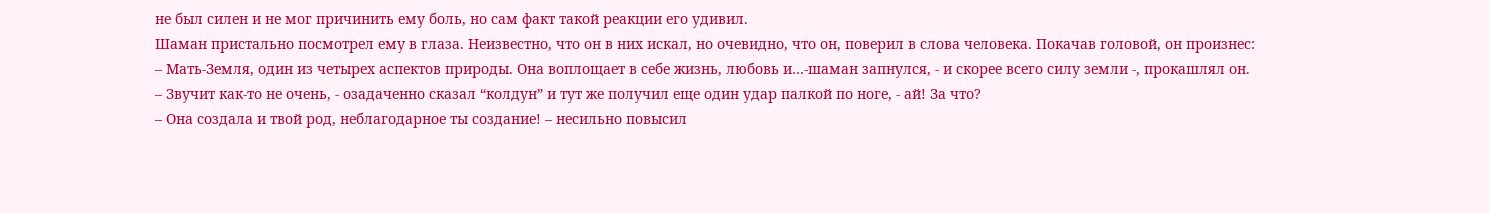не был силен и не мог причинить ему боль, но сам факт такой реакции его удивил.
Шаман пристально посмотрел ему в глаза. Неизвестно, что он в них искал, но очевидно, что он, поверил в слова человека. Покачав головой, он произнес:
– Мать-Земля, один из четырех аспектов природы. Она воплощает в себе жизнь, любовь и…-шаман запнулся, - и скорее всего силу земли -, прокашлял он.
– Звучит как-то не очень, - озадаченно сказал “колдун” и тут же получил еще один удар палкой по ноге, - ай! За что?
– Она создала и твой род, неблагодарное ты создание! – несильно повысил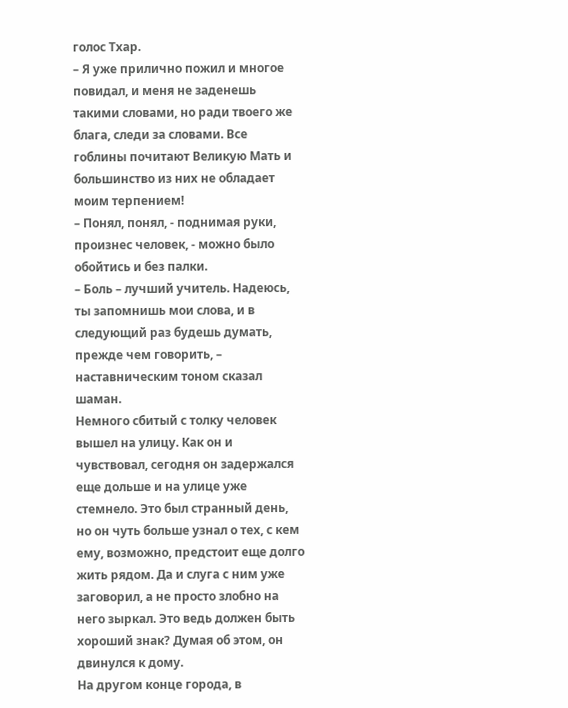голос Тхар.
– Я уже прилично пожил и многое повидал, и меня не заденешь такими словами, но ради твоего же блага, следи за словами. Все гоблины почитают Великую Мать и большинство из них не обладает моим терпением!
– Понял, понял, - поднимая руки, произнес человек, - можно было обойтись и без палки.
– Боль – лучший учитель. Надеюсь, ты запомнишь мои слова, и в следующий раз будешь думать, прежде чем говорить, – наставническим тоном сказал шаман.
Немного сбитый с толку человек вышел на улицу. Как он и чувствовал, сегодня он задержался еще дольше и на улице уже стемнело. Это был странный день, но он чуть больше узнал о тех, с кем ему, возможно, предстоит еще долго жить рядом. Да и слуга с ним уже заговорил, а не просто злобно на него зыркал. Это ведь должен быть хороший знак? Думая об этом, он двинулся к дому.
На другом конце города, в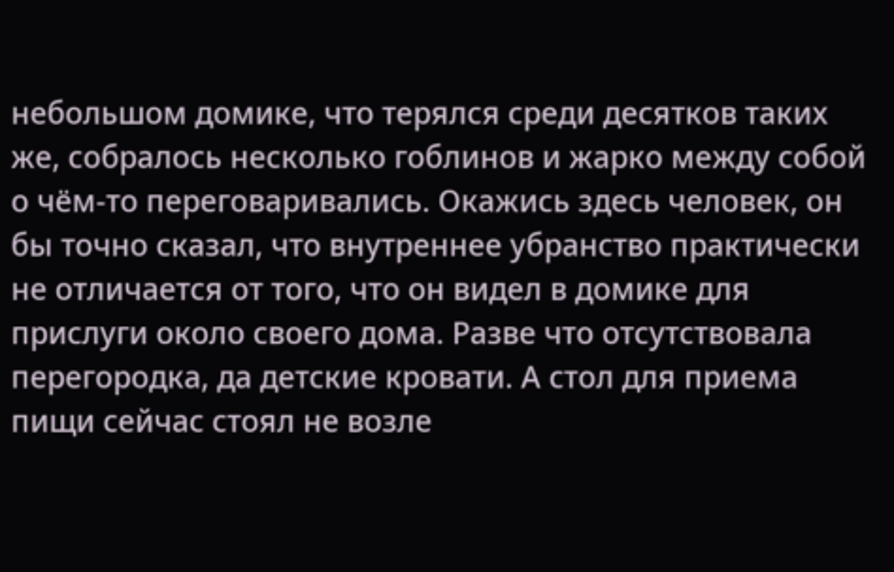небольшом домике, что терялся среди десятков таких же, собралось несколько гоблинов и жарко между собой о чём-то переговаривались. Окажись здесь человек, он бы точно сказал, что внутреннее убранство практически не отличается от того, что он видел в домике для прислуги около своего дома. Разве что отсутствовала перегородка, да детские кровати. А стол для приема пищи сейчас стоял не возле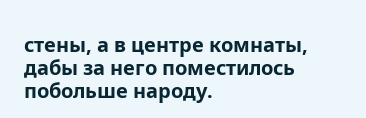стены, а в центре комнаты, дабы за него поместилось побольше народу.